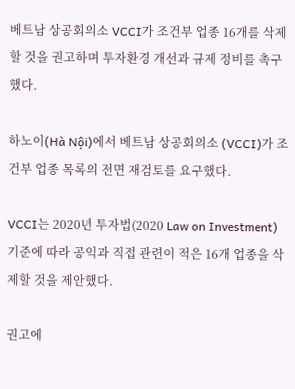베트남 상공회의소 VCCI가 조건부 업종 16개를 삭제할 것을 권고하며 투자환경 개선과 규제 정비를 촉구했다.

하노이(Hà Nội)에서 베트남 상공회의소 (VCCI)가 조건부 업종 목록의 전면 재검토를 요구했다.

VCCI는 2020년 투자법(2020 Law on Investment) 기준에 따라 공익과 직접 관련이 적은 16개 업종을 삭제할 것을 제안했다.

권고에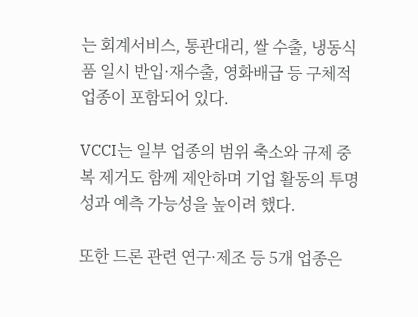는 회계서비스, 통관대리, 쌀 수출, 냉동식품 일시 반입·재수출, 영화배급 등 구체적 업종이 포함되어 있다.

VCCI는 일부 업종의 범위 축소와 규제 중복 제거도 함께 제안하며 기업 활동의 투명성과 예측 가능성을 높이려 했다.

또한 드론 관련 연구·제조 등 5개 업종은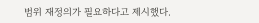범위 재정의가 필요하다고 제시했다.